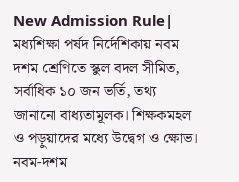New Admission Rule| মধ্যশিক্ষা পর্ষদ নির্দেশিকায় নবম দশম শ্রেণিতে স্কুল বদল সীমিত, সর্বাধিক ১০ জন ভর্তি, তথ্য জানানো বাধ্যতামূলক। শিক্ষকমহল ও পড়ুয়াদের মধ্যে উদ্বেগ ও ক্ষোভ।
নবম-দশম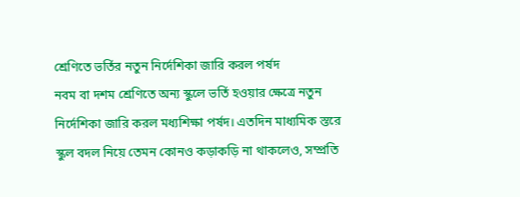শ্রেণিতে ভর্তির নতুন নির্দেশিকা জারি করল পর্ষদ
নবম বা দশম শ্রেণিতে অন্য স্কুলে ভর্তি হওয়ার ক্ষেত্রে নতুন নির্দেশিকা জারি করল মধ্যশিক্ষা পর্ষদ। এতদিন মাধ্যমিক স্তরে স্কুল বদল নিয়ে তেমন কোনও কড়াকড়ি না থাকলেও, সম্প্রতি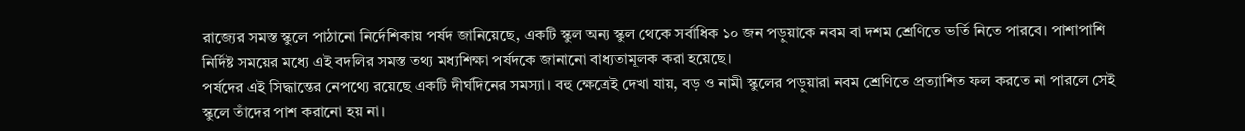রাজ্যের সমস্ত স্কুলে পাঠানো নির্দেশিকায় পর্ষদ জানিয়েছে, একটি স্কুল অন্য স্কুল থেকে সর্বাধিক ১০ জন পড়ুয়াকে নবম বা দশম শ্রেণিতে ভর্তি নিতে পারবে। পাশাপাশি নির্দিষ্ট সময়ের মধ্যে এই বদলির সমস্ত তথ্য মধ্যশিক্ষা পর্ষদকে জানানো বাধ্যতামূলক করা হয়েছে।
পর্ষদের এই সিদ্ধান্তের নেপথ্যে রয়েছে একটি দীর্ঘদিনের সমস্যা। বহু ক্ষেত্রেই দেখা যায়, বড় ও নামী স্কুলের পড়ুয়ারা নবম শ্রেণিতে প্রত্যাশিত ফল করতে না পারলে সেই স্কুলে তাঁদের পাশ করানো হয় না।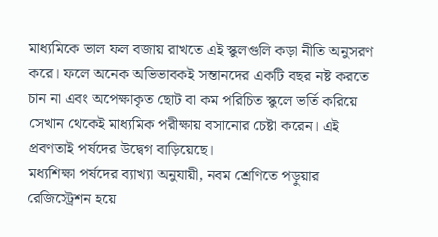মাধ্যমিকে ভাল ফল বজায় রাখতে এই স্কুলগুলি কড়া নীতি অনুসরণ করে। ফলে অনেক অভিভাবকই সন্তানদের একটি বছর নষ্ট করতে চান না এবং অপেক্ষাকৃত ছোট বা কম পরিচিত স্কুলে ভর্তি করিয়ে সেখান থেকেই মাধ্যমিক পরীক্ষায় বসানোর চেষ্টা করেন। এই প্রবণতাই পর্ষদের উদ্বেগ বাড়িয়েছে।
মধ্যশিক্ষা পর্ষদের ব্যাখ্যা অনুযায়ী, নবম শ্রেণিতে পড়ুয়ার রেজিস্ট্রেশন হয়ে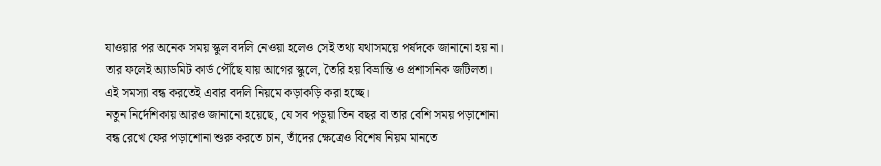যাওয়ার পর অনেক সময় স্কুল বদলি নেওয়া হলেও সেই তথ্য যথাসময়ে পর্ষদকে জানানো হয় না। তার ফলেই অ্যাডমিট কার্ড পৌঁছে যায় আগের স্কুলে, তৈরি হয় বিভ্রান্তি ও প্রশাসনিক জটিলতা। এই সমস্যা বন্ধ করতেই এবার বদলি নিয়মে কড়াকড়ি করা হচ্ছে।
নতুন নির্দেশিকায় আরও জানানো হয়েছে, যে সব পড়ুয়া তিন বছর বা তার বেশি সময় পড়াশোনা বন্ধ রেখে ফের পড়াশোনা শুরু করতে চান, তাঁদের ক্ষেত্রেও বিশেষ নিয়ম মানতে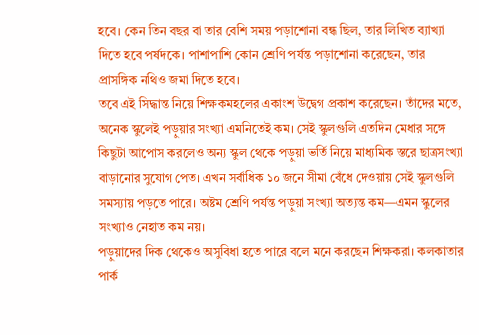হবে। কেন তিন বছর বা তার বেশি সময় পড়াশোনা বন্ধ ছিল, তার লিখিত ব্যাখ্যা দিতে হবে পর্ষদকে। পাশাপাশি কোন শ্রেণি পর্যন্ত পড়াশোনা করেছেন, তার প্রাসঙ্গিক নথিও জমা দিতে হবে।
তবে এই সিদ্ধান্ত নিয়ে শিক্ষকমহলের একাংশ উদ্বেগ প্রকাশ করেছেন। তাঁদের মতে, অনেক স্কুলেই পড়ুয়ার সংখ্যা এমনিতেই কম। সেই স্কুলগুলি এতদিন মেধার সঙ্গে কিছুটা আপোস করলেও অন্য স্কুল থেকে পড়ুয়া ভর্তি নিয়ে মাধ্যমিক স্তরে ছাত্রসংখ্যা বাড়ানোর সুযোগ পেত। এখন সর্বাধিক ১০ জনে সীমা বেঁধে দেওয়ায় সেই স্কুলগুলি সমস্যায় পড়তে পারে। অষ্টম শ্রেণি পর্যন্ত পড়ুয়া সংখ্যা অত্যন্ত কম—এমন স্কুলের সংখ্যাও নেহাত কম নয়।
পড়ুয়াদের দিক থেকেও অসুবিধা হতে পারে বলে মনে করছেন শিক্ষকরা। কলকাতার পার্ক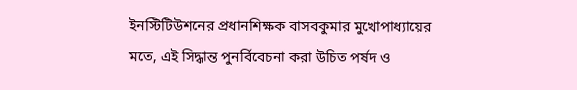ইনস্টিটিউশনের প্রধানশিক্ষক বাসবকুমার মুখোপাধ্যায়ের মতে, এই সিদ্ধান্ত পুনর্বিবেচনা করা উচিত পর্ষদ ও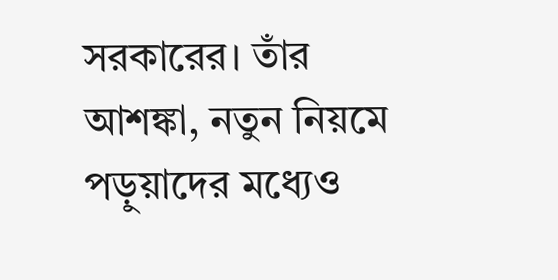সরকারের। তাঁর আশঙ্কা, নতুন নিয়মে পড়ুয়াদের মধ্যেও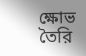ক্ষোভ তৈরি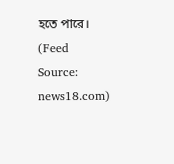হতে পারে।
(Feed Source: news18.com)